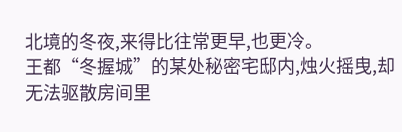北境的冬夜,来得比往常更早,也更冷。
王都“冬握城”的某处秘密宅邸内,烛火摇曳,却无法驱散房间里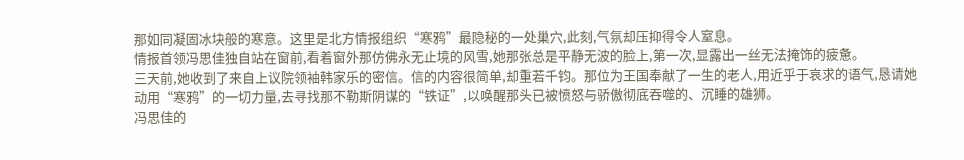那如同凝固冰块般的寒意。这里是北方情报组织“寒鸦”最隐秘的一处巢穴,此刻,气氛却压抑得令人窒息。
情报首领冯思佳独自站在窗前,看着窗外那仿佛永无止境的风雪,她那张总是平静无波的脸上,第一次,显露出一丝无法掩饰的疲惫。
三天前,她收到了来自上议院领袖韩家乐的密信。信的内容很简单,却重若千钧。那位为王国奉献了一生的老人,用近乎于哀求的语气,恳请她动用“寒鸦”的一切力量,去寻找那不勒斯阴谋的“铁证”,以唤醒那头已被愤怒与骄傲彻底吞噬的、沉睡的雄狮。
冯思佳的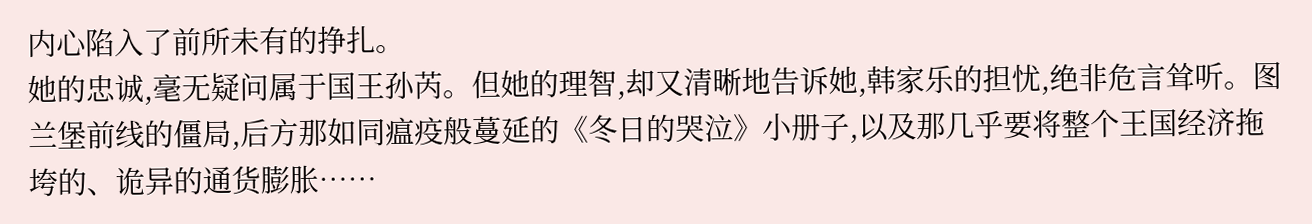内心陷入了前所未有的挣扎。
她的忠诚,毫无疑问属于国王孙芮。但她的理智,却又清晰地告诉她,韩家乐的担忧,绝非危言耸听。图兰堡前线的僵局,后方那如同瘟疫般蔓延的《冬日的哭泣》小册子,以及那几乎要将整个王国经济拖垮的、诡异的通货膨胀……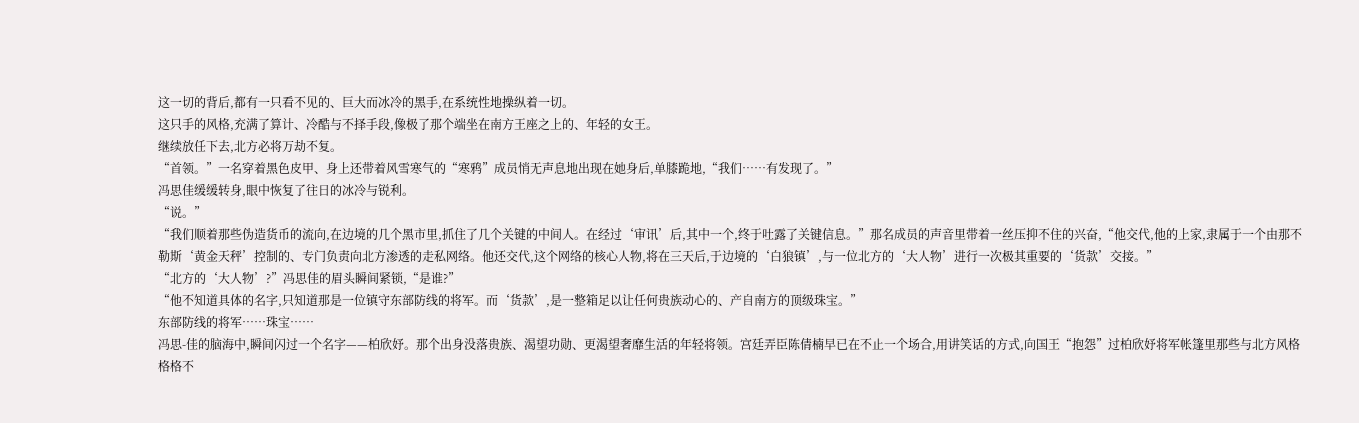这一切的背后,都有一只看不见的、巨大而冰冷的黑手,在系统性地操纵着一切。
这只手的风格,充满了算计、冷酷与不择手段,像极了那个端坐在南方王座之上的、年轻的女王。
继续放任下去,北方必将万劫不复。
“首领。”一名穿着黑色皮甲、身上还带着风雪寒气的“寒鸦”成员悄无声息地出现在她身后,单膝跪地,“我们……有发现了。”
冯思佳缓缓转身,眼中恢复了往日的冰冷与锐利。
“说。”
“我们顺着那些伪造货币的流向,在边境的几个黑市里,抓住了几个关键的中间人。在经过‘审讯’后,其中一个,终于吐露了关键信息。”那名成员的声音里带着一丝压抑不住的兴奋,“他交代,他的上家,隶属于一个由那不勒斯‘黄金天秤’控制的、专门负责向北方渗透的走私网络。他还交代,这个网络的核心人物,将在三天后,于边境的‘白狼镇’,与一位北方的‘大人物’进行一次极其重要的‘货款’交接。”
“北方的‘大人物’?”冯思佳的眉头瞬间紧锁,“是谁?”
“他不知道具体的名字,只知道那是一位镇守东部防线的将军。而‘货款’,是一整箱足以让任何贵族动心的、产自南方的顶级珠宝。”
东部防线的将军……珠宝……
冯思-佳的脑海中,瞬间闪过一个名字——柏欣妤。那个出身没落贵族、渴望功勋、更渴望奢靡生活的年轻将领。宫廷弄臣陈倩楠早已在不止一个场合,用讲笑话的方式,向国王“抱怨”过柏欣妤将军帐篷里那些与北方风格格格不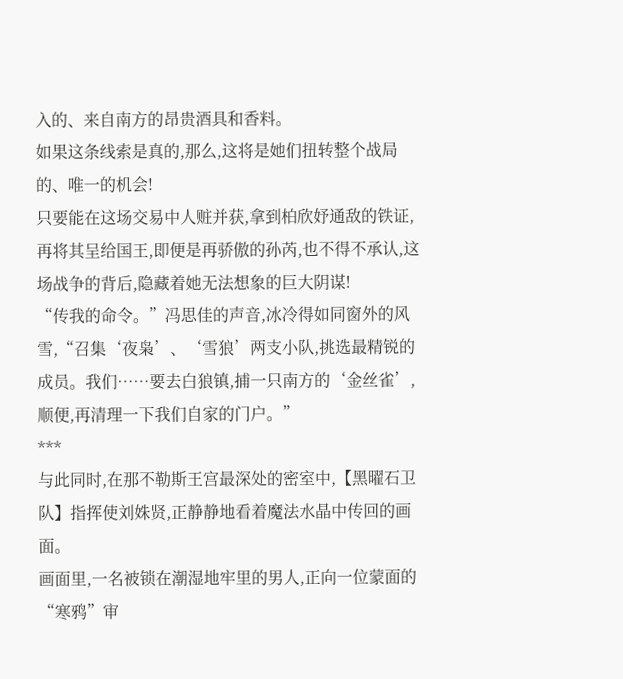入的、来自南方的昂贵酒具和香料。
如果这条线索是真的,那么,这将是她们扭转整个战局的、唯一的机会!
只要能在这场交易中人赃并获,拿到柏欣妤通敌的铁证,再将其呈给国王,即便是再骄傲的孙芮,也不得不承认,这场战争的背后,隐藏着她无法想象的巨大阴谋!
“传我的命令。”冯思佳的声音,冰冷得如同窗外的风雪,“召集‘夜枭’、‘雪狼’两支小队,挑选最精锐的成员。我们……要去白狼镇,捕一只南方的‘金丝雀’,顺便,再清理一下我们自家的门户。”
***
与此同时,在那不勒斯王宫最深处的密室中,【黑曜石卫队】指挥使刘姝贤,正静静地看着魔法水晶中传回的画面。
画面里,一名被锁在潮湿地牢里的男人,正向一位蒙面的“寒鸦”审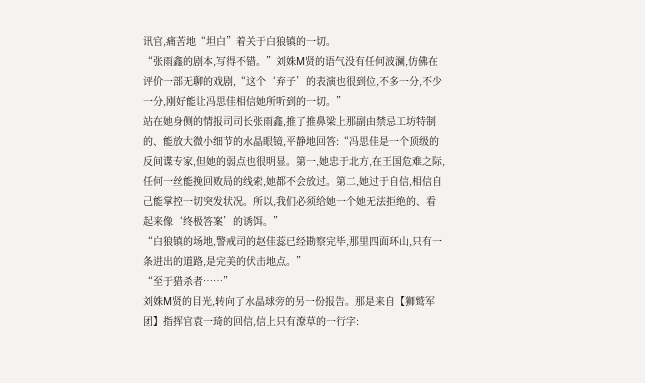讯官,痛苦地“坦白”着关于白狼镇的一切。
“张雨鑫的剧本,写得不错。”刘姝M贤的语气没有任何波澜,仿佛在评价一部无聊的戏剧,“这个‘弃子’的表演也很到位,不多一分,不少一分,刚好能让冯思佳相信她所听到的一切。”
站在她身侧的情报司司长张雨鑫,推了推鼻梁上那副由禁忌工坊特制的、能放大微小细节的水晶眼镜,平静地回答:“冯思佳是一个顶级的反间谍专家,但她的弱点也很明显。第一,她忠于北方,在王国危难之际,任何一丝能挽回败局的线索,她都不会放过。第二,她过于自信,相信自己能掌控一切突发状况。所以,我们必须给她一个她无法拒绝的、看起来像‘终极答案’的诱饵。”
“白狼镇的场地,警戒司的赵佳蕊已经勘察完毕,那里四面环山,只有一条进出的道路,是完美的伏击地点。”
“至于猎杀者……”
刘姝M贤的目光,转向了水晶球旁的另一份报告。那是来自【狮鹫军团】指挥官袁一琦的回信,信上只有潦草的一行字: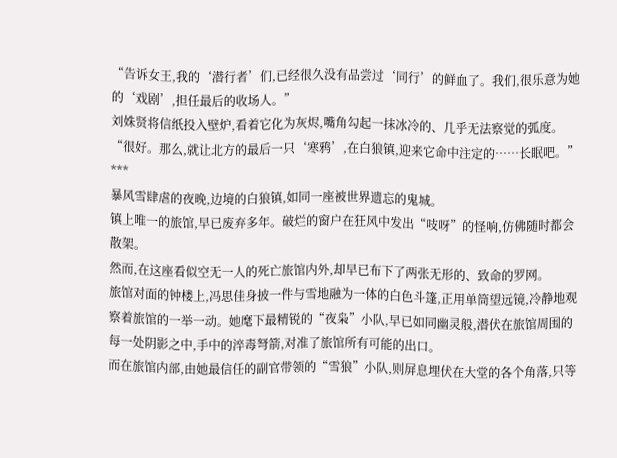“告诉女王,我的‘潜行者’们,已经很久没有品尝过‘同行’的鲜血了。我们,很乐意为她的‘戏剧’,担任最后的收场人。”
刘姝贤将信纸投入壁炉,看着它化为灰烬,嘴角勾起一抹冰冷的、几乎无法察觉的弧度。
“很好。那么,就让北方的最后一只‘寒鸦’,在白狼镇,迎来它命中注定的……长眠吧。”
***
暴风雪肆虐的夜晚,边境的白狼镇,如同一座被世界遗忘的鬼城。
镇上唯一的旅馆,早已废弃多年。破烂的窗户在狂风中发出“吱呀”的怪响,仿佛随时都会散架。
然而,在这座看似空无一人的死亡旅馆内外,却早已布下了两张无形的、致命的罗网。
旅馆对面的钟楼上,冯思佳身披一件与雪地融为一体的白色斗篷,正用单筒望远镜,冷静地观察着旅馆的一举一动。她麾下最精锐的“夜枭”小队,早已如同幽灵般,潜伏在旅馆周围的每一处阴影之中,手中的淬毒弩箭,对准了旅馆所有可能的出口。
而在旅馆内部,由她最信任的副官带领的“雪狼”小队,则屏息埋伏在大堂的各个角落,只等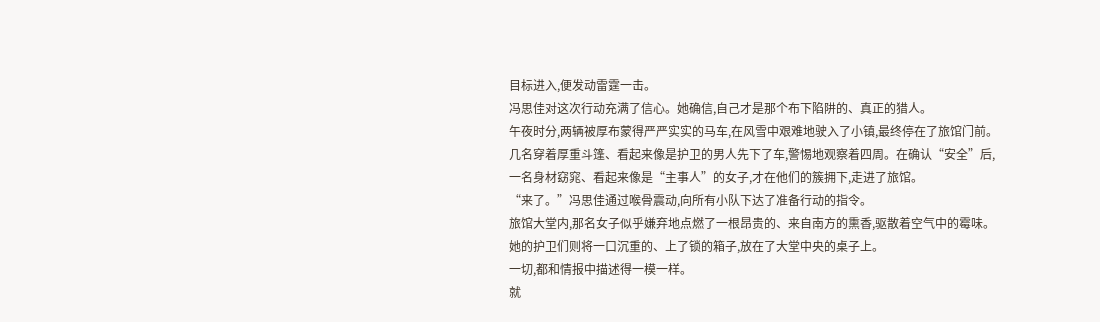目标进入,便发动雷霆一击。
冯思佳对这次行动充满了信心。她确信,自己才是那个布下陷阱的、真正的猎人。
午夜时分,两辆被厚布蒙得严严实实的马车,在风雪中艰难地驶入了小镇,最终停在了旅馆门前。
几名穿着厚重斗篷、看起来像是护卫的男人先下了车,警惕地观察着四周。在确认“安全”后,一名身材窈窕、看起来像是“主事人”的女子,才在他们的簇拥下,走进了旅馆。
“来了。”冯思佳通过喉骨震动,向所有小队下达了准备行动的指令。
旅馆大堂内,那名女子似乎嫌弃地点燃了一根昂贵的、来自南方的熏香,驱散着空气中的霉味。她的护卫们则将一口沉重的、上了锁的箱子,放在了大堂中央的桌子上。
一切,都和情报中描述得一模一样。
就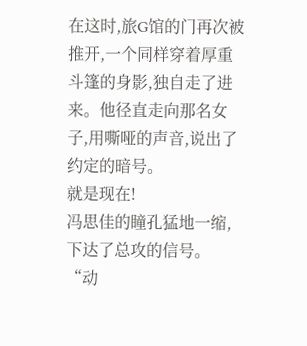在这时,旅G馆的门再次被推开,一个同样穿着厚重斗篷的身影,独自走了进来。他径直走向那名女子,用嘶哑的声音,说出了约定的暗号。
就是现在!
冯思佳的瞳孔猛地一缩,下达了总攻的信号。
“动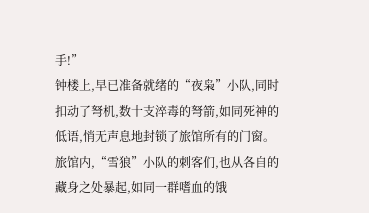手!”
钟楼上,早已准备就绪的“夜枭”小队,同时扣动了弩机,数十支淬毒的弩箭,如同死神的低语,悄无声息地封锁了旅馆所有的门窗。
旅馆内,“雪狼”小队的刺客们,也从各自的藏身之处暴起,如同一群嗜血的饿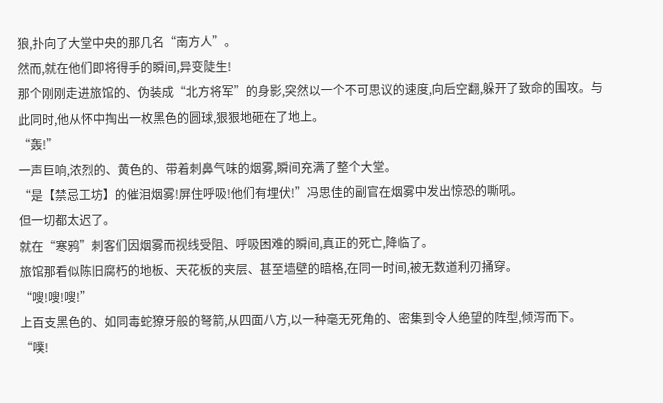狼,扑向了大堂中央的那几名“南方人”。
然而,就在他们即将得手的瞬间,异变陡生!
那个刚刚走进旅馆的、伪装成“北方将军”的身影,突然以一个不可思议的速度,向后空翻,躲开了致命的围攻。与此同时,他从怀中掏出一枚黑色的圆球,狠狠地砸在了地上。
“轰!”
一声巨响,浓烈的、黄色的、带着刺鼻气味的烟雾,瞬间充满了整个大堂。
“是【禁忌工坊】的催泪烟雾!屏住呼吸!他们有埋伏!”冯思佳的副官在烟雾中发出惊恐的嘶吼。
但一切都太迟了。
就在“寒鸦”刺客们因烟雾而视线受阻、呼吸困难的瞬间,真正的死亡,降临了。
旅馆那看似陈旧腐朽的地板、天花板的夹层、甚至墙壁的暗格,在同一时间,被无数道利刃捅穿。
“嗖!嗖!嗖!”
上百支黑色的、如同毒蛇獠牙般的弩箭,从四面八方,以一种毫无死角的、密集到令人绝望的阵型,倾泻而下。
“噗!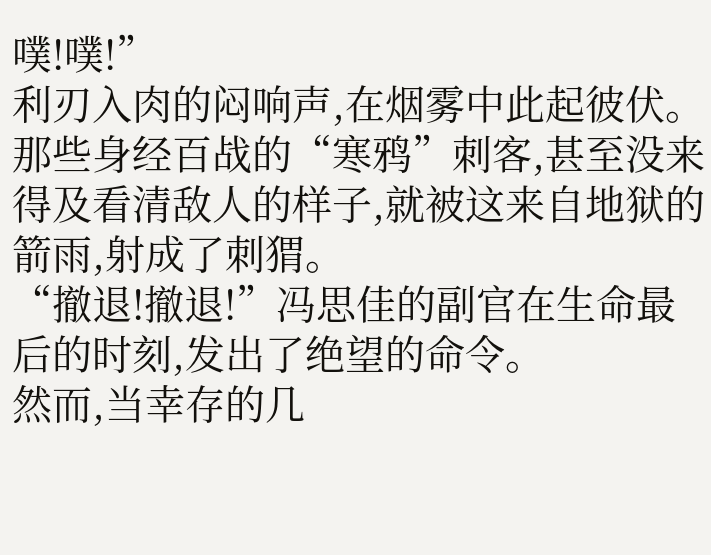噗!噗!”
利刃入肉的闷响声,在烟雾中此起彼伏。那些身经百战的“寒鸦”刺客,甚至没来得及看清敌人的样子,就被这来自地狱的箭雨,射成了刺猬。
“撤退!撤退!”冯思佳的副官在生命最后的时刻,发出了绝望的命令。
然而,当幸存的几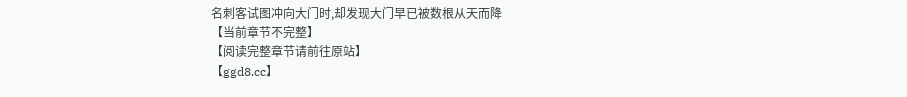名刺客试图冲向大门时,却发现大门早已被数根从天而降
【当前章节不完整】
【阅读完整章节请前往原站】
【ggd8.cc】